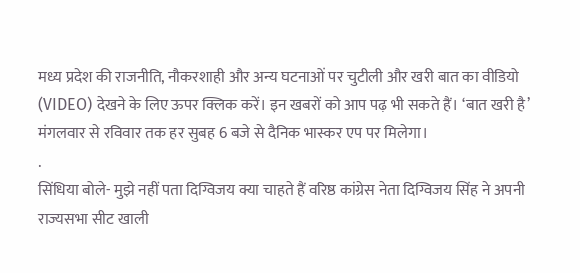मध्य प्रदेश की राजनीति, नौकरशाही और अन्य घटनाओं पर चुटीली और खरी बात का वीडियो (VIDEO) देखने के लिए ऊपर क्लिक करें। इन खबरों को आप पढ़ भी सकते हैं। ‘बात खरी है’ मंगलवार से रविवार तक हर सुबह 6 बजे से दैनिक भास्कर एप पर मिलेगा।
.
सिंधिया बोले- मुझे नहीं पता दिग्विजय क्या चाहते हैं वरिष्ठ कांग्रेस नेता दिग्विजय सिंह ने अपनी राज्यसभा सीट खाली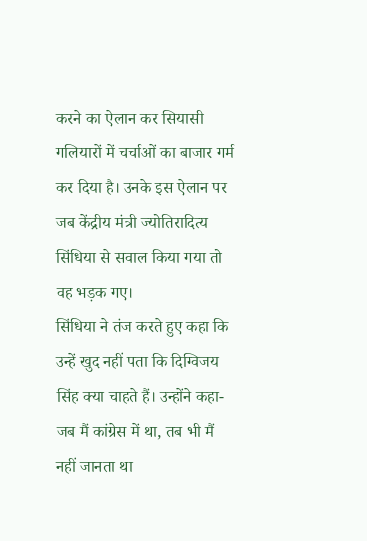करने का ऐलान कर सियासी गलियारों में चर्चाओं का बाजार गर्म कर दिया है। उनके इस ऐलान पर जब केंद्रीय मंत्री ज्योतिरादित्य सिंधिया से सवाल किया गया तो वह भड़क गए।
सिंधिया ने तंज करते हुए कहा कि उन्हें खुद नहीं पता कि दिग्विजय सिंह क्या चाहते हैं। उन्होंने कहा- जब मैं कांग्रेस में था, तब भी मैं नहीं जानता था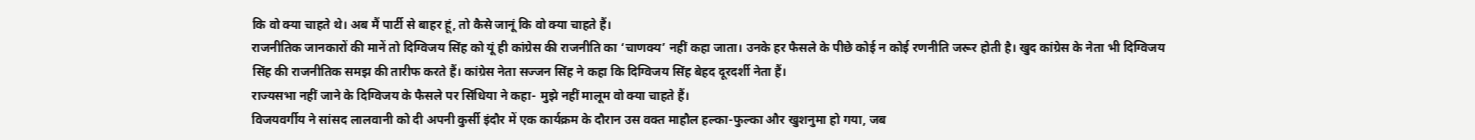कि वो क्या चाहते थे। अब मैं पार्टी से बाहर हूं, तो कैसे जानूं कि वो क्या चाहते हैं।
राजनीतिक जानकारों की मानें तो दिग्विजय सिंह को यूं ही कांग्रेस की राजनीति का ‘चाणक्य’ नहीं कहा जाता। उनके हर फैसले के पीछे कोई न कोई रणनीति जरूर होती है। खुद कांग्रेस के नेता भी दिग्विजय सिंह की राजनीतिक समझ की तारीफ करते हैं। कांग्रेस नेता सज्जन सिंह ने कहा कि दिग्विजय सिंह बेहद दूरदर्शी नेता हैं।
राज्यसभा नहीं जाने के दिग्विजय के फैसले पर सिंधिया ने कहा- मुझे नहीं मालूम वो क्या चाहते हैं।
विजयवर्गीय ने सांसद लालवानी को दी अपनी कुर्सी इंदौर में एक कार्यक्रम के दौरान उस वक्त माहौल हल्का-फुल्का और खुशनुमा हो गया, जब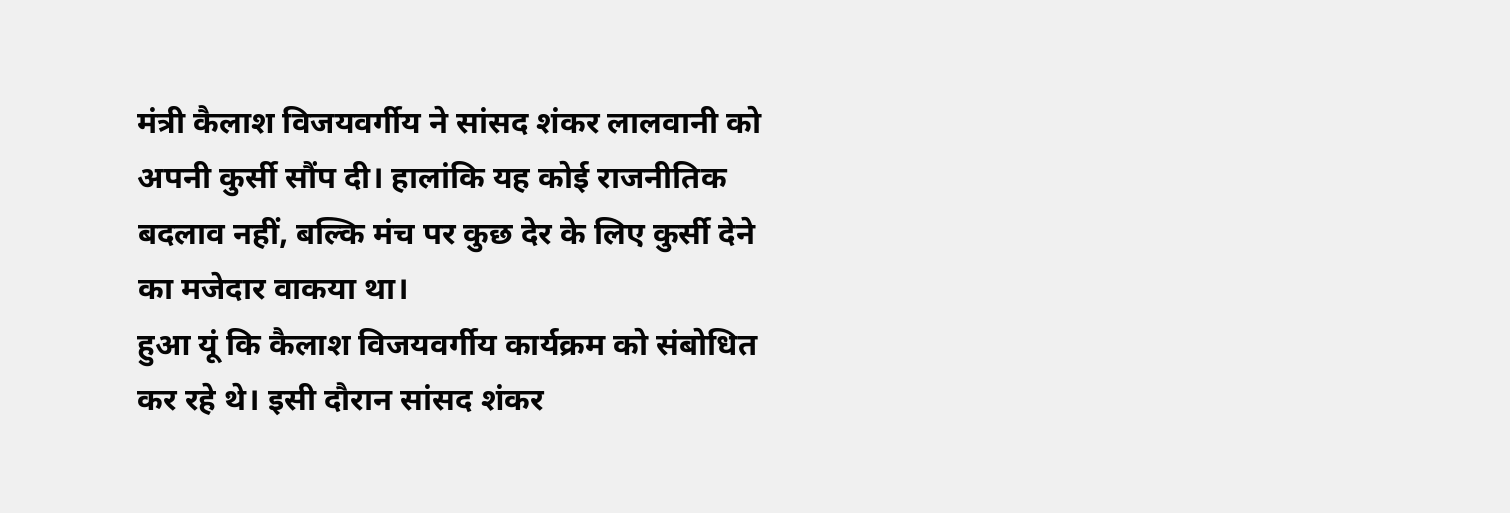मंत्री कैलाश विजयवर्गीय ने सांसद शंकर लालवानी को अपनी कुर्सी सौंप दी। हालांकि यह कोई राजनीतिक बदलाव नहीं, बल्कि मंच पर कुछ देर के लिए कुर्सी देने का मजेदार वाकया था।
हुआ यूं कि कैलाश विजयवर्गीय कार्यक्रम को संबोधित कर रहे थे। इसी दौरान सांसद शंकर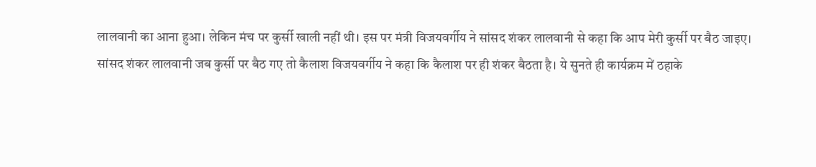लालवानी का आना हुआ। लेकिन मंच पर कुर्सी खाली नहीं थी। इस पर मंत्री विजयवर्गीय ने सांसद शंकर लालवानी से कहा कि आप मेरी कुर्सी पर बैठ जाइए।
सांसद शंकर लालवानी जब कुर्सी पर बैठ गए तो कैलाश विजयवर्गीय ने कहा कि कैलाश पर ही शंकर बैठता है। ये सुनते ही कार्यक्रम में ठहाके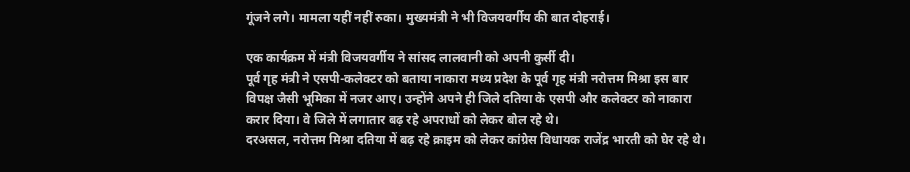गूंजने लगे। मामला यहीं नहीं रुका। मुख्यमंत्री ने भी विजयवर्गीय की बात दोहराई।

एक कार्यक्रम में मंत्री विजयवर्गीय ने सांसद लालवानी को अपनी कुर्सी दी।
पूर्व गृह मंत्री ने एसपी-कलेक्टर को बताया नाकारा मध्य प्रदेश के पूर्व गृह मंत्री नरोत्तम मिश्रा इस बार विपक्ष जैसी भूमिका में नजर आए। उन्होंने अपने ही जिले दतिया के एसपी और कलेक्टर को नाकारा करार दिया। वे जिले में लगातार बढ़ रहे अपराधों को लेकर बोल रहे थे।
दरअसल, नरोत्तम मिश्रा दतिया में बढ़ रहे क्राइम को लेकर कांग्रेस विधायक राजेंद्र भारती को घेर रहे थे।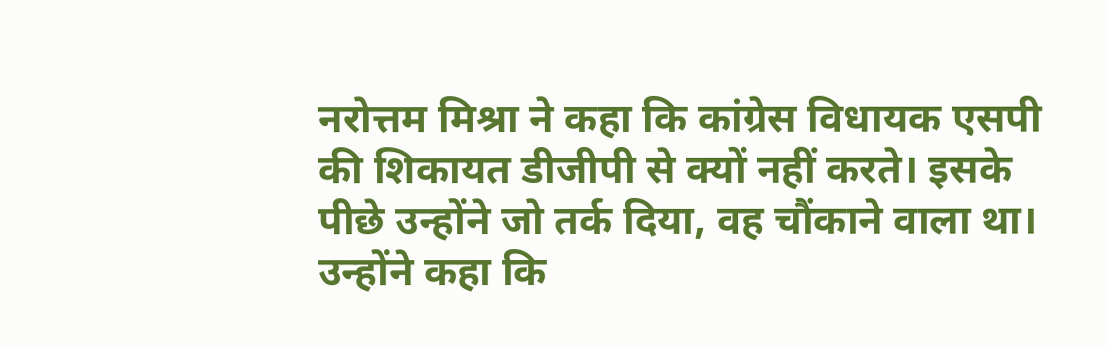नरोत्तम मिश्रा ने कहा कि कांग्रेस विधायक एसपी की शिकायत डीजीपी से क्यों नहीं करते। इसके पीछे उन्होंने जो तर्क दिया, वह चौंकाने वाला था। उन्होंने कहा कि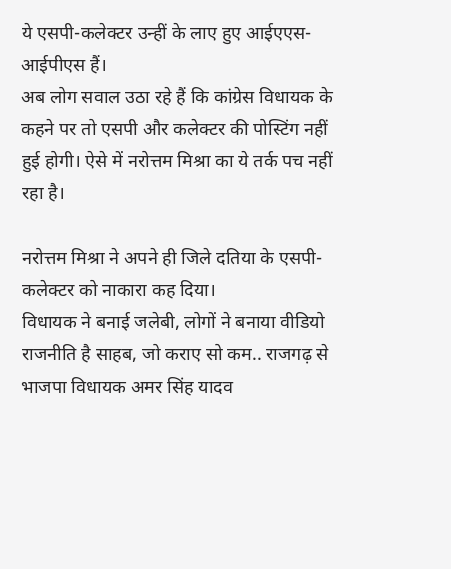ये एसपी-कलेक्टर उन्हीं के लाए हुए आईएएस-आईपीएस हैं।
अब लोग सवाल उठा रहे हैं कि कांग्रेस विधायक के कहने पर तो एसपी और कलेक्टर की पोस्टिंग नहीं हुई होगी। ऐसे में नरोत्तम मिश्रा का ये तर्क पच नहीं रहा है।

नरोत्तम मिश्रा ने अपने ही जिले दतिया के एसपी-कलेक्टर को नाकारा कह दिया।
विधायक ने बनाई जलेबी, लोगों ने बनाया वीडियो राजनीति है साहब, जो कराए सो कम.. राजगढ़ से भाजपा विधायक अमर सिंह यादव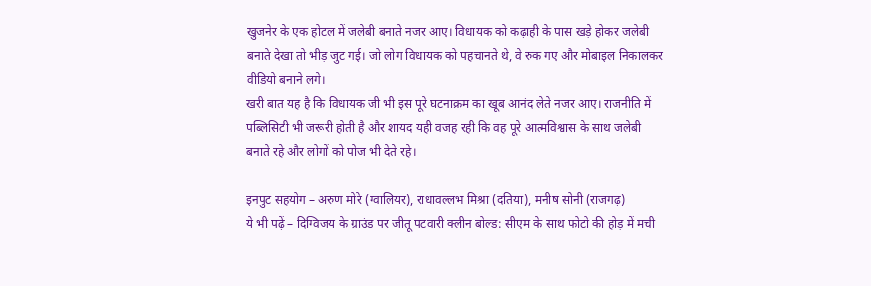खुजनेर के एक होटल में जलेबी बनाते नजर आए। विधायक को कढ़ाही के पास खड़े होकर जलेबी बनाते देखा तो भीड़ जुट गई। जो लोग विधायक को पहचानते थे, वे रुक गए और मोबाइल निकालकर वीडियो बनाने लगे।
खरी बात यह है कि विधायक जी भी इस पूरे घटनाक्रम का खूब आनंद लेते नजर आए। राजनीति में पब्लिसिटी भी जरूरी होती है और शायद यही वजह रही कि वह पूरे आत्मविश्वास के साथ जलेबी बनाते रहे और लोगों को पोज भी देते रहे।

इनपुट सहयोग – अरुण मोरे (ग्वालियर), राधावल्लभ मिश्रा (दतिया), मनीष सोनी (राजगढ़)
ये भी पढ़ें – दिग्विजय के ग्राउंड पर जीतू पटवारी क्लीन बोल्ड: सीएम के साथ फोटो की होड़ में मची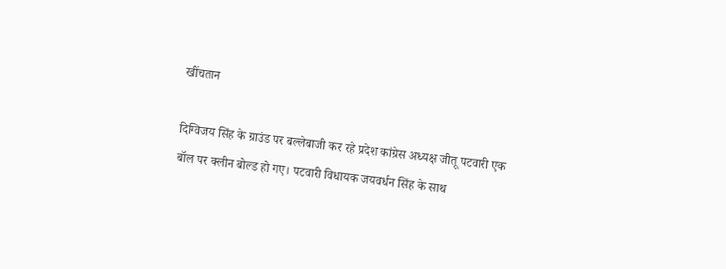खींचतान

दिग्विजय सिंह के ग्राउंड पर बल्लेबाजी कर रहे प्रदेश कांग्रेस अध्यक्ष जीतू पटवारी एक बॉल पर क्लीन बोल्ड हो गए। पटवारी विधायक जयवर्धन सिंह के साथ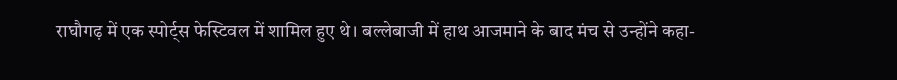राघौगढ़ में एक स्पोर्ट्स फेस्टिवल में शामिल हुए थे। बल्लेबाजी में हाथ आजमाने के बाद मंच से उन्होंने कहा-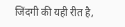जिंदगी की यही रीत है,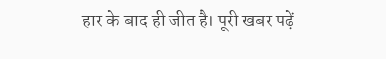हार के बाद ही जीत है। पूरी खबर पढ़ें